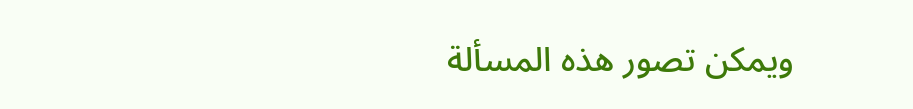ويمكن تصور هذه المسألة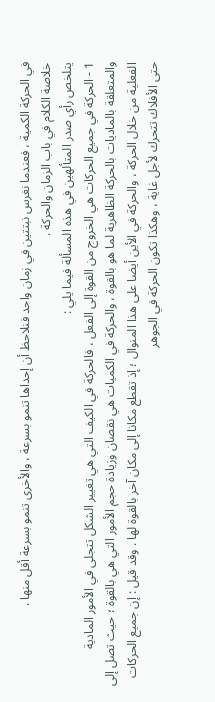في الحركة الكمية ، فعندما نغرس نبتتين في زمان واحد فنلاحظ أن إحداها تنمو بسرعة ، والأخرى تنمو بسرعة أقل منها .
خلاصة الكلام في باب الزمان والحركة .
يتلخص رأي صدر المتألهين في هذه المسألة فيما يلي :
1 - الحركة في جميع الحركات هي الخروج من القوة إلى الفعل ، فالحركة في الكيف التي هي تغيير الشكل تتجلى في الأمور المادية والمتعلقة بالماديات بالحركة الظاهرية لما هو بالقوة ، والحركة في الكميات هي نقصان وزيادة حجم الأمور التي هي بالقوة ؛ حيث تصل إلى الفعلية من خلال الحركة ، والحركة في الأين أيضا على هذا المنوال ؛ إذ تقطع مكانا إلى مكان آخر بالقوة لها . وقد قيل : إن جميع الحركات حتى الأفلاك تتحرك لأجل غاية ، وهكذا تكون الحركة في الجوهر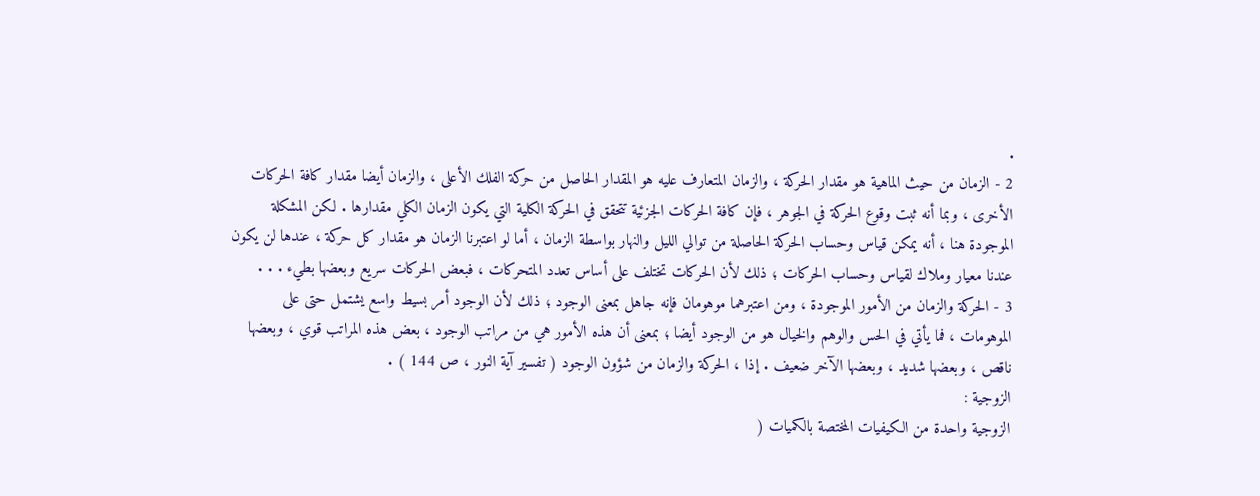.
2 - الزمان من حيث الماهية هو مقدار الحركة ، والزمان المتعارف عليه هو المقدار الحاصل من حركة الفلك الأعلى ، والزمان أيضا مقدار كافة الحركات الأخرى ، وبما أنه ثبت وقوع الحركة في الجوهر ، فإن كافة الحركات الجزئية تتحقق في الحركة الكلية التي يكون الزمان الكلي مقدارها . لكن المشكلة الموجودة هنا ، أنه يمكن قياس وحساب الحركة الحاصلة من توالي الليل والنهار بواسطة الزمان ، أما لو اعتبرنا الزمان هو مقدار كل حركة ، عندها لن يكون عندنا معيار وملاك لقياس وحساب الحركات ؛ ذلك لأن الحركات تختلف على أساس تعدد المتحركات ، فبعض الحركات سريع وبعضها بطيء . . .
3 - الحركة والزمان من الأمور الموجودة ، ومن اعتبرهما موهومان فإنه جاهل بمعنى الوجود ؛ ذلك لأن الوجود أمر بسيط واسع يشتمل حتى على الموهومات ، فما يأتي في الحس والوهم والخيال هو من الوجود أيضا ؛ بمعنى أن هذه الأمور هي من مراتب الوجود ، بعض هذه المراتب قوي ، وبعضها ناقص ، وبعضها شديد ، وبعضها الآخر ضعيف . إذا ، الحركة والزمان من شؤون الوجود ( تفسير آية النور ، ص 144 ) .
الزوجية :
الزوجية واحدة من الكيفيات المختصة بالكميات (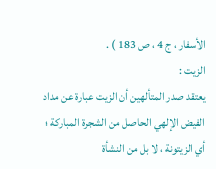الأسفار ، ج 4 ، ص 183 ) .
الزيت :
يعتقد صدر المتألهين أن الزيت عبارة عن مداد الفيض الإلهي الحاصل من الشجرة المباركة ؛ أي الزيتونة ، لا بل من النشأة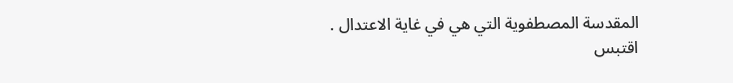المقدسة المصطفوية التي هي في غاية الاعتدال .
اقتبس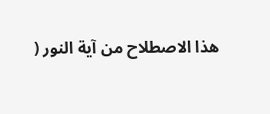هذا الاصطلاح من آية النور (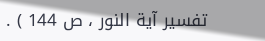تفسير آية النور ، ص 144 ) .